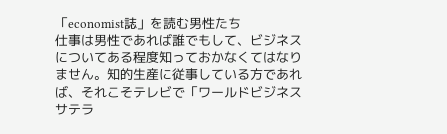「economist誌」を読む男性たち
仕事は男性であれば誰でもして、ビジネスについてある程度知っておかなくてはなりません。知的生産に従事している方であれば、それこそテレビで「ワールドビジネスサテラ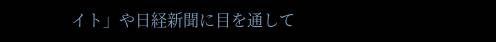イト」や日経新聞に目を通して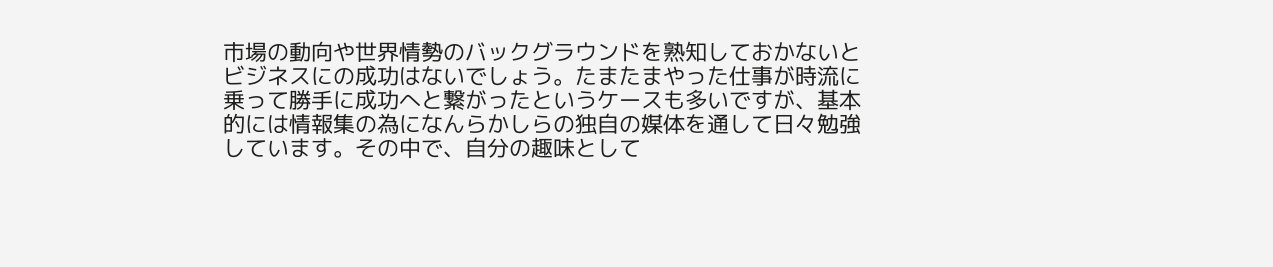市場の動向や世界情勢のバックグラウンドを熟知しておかないとビジネスにの成功はないでしょう。たまたまやった仕事が時流に乗って勝手に成功へと繋がったというケースも多いですが、基本的には情報集の為になんらかしらの独自の媒体を通して日々勉強しています。その中で、自分の趣味として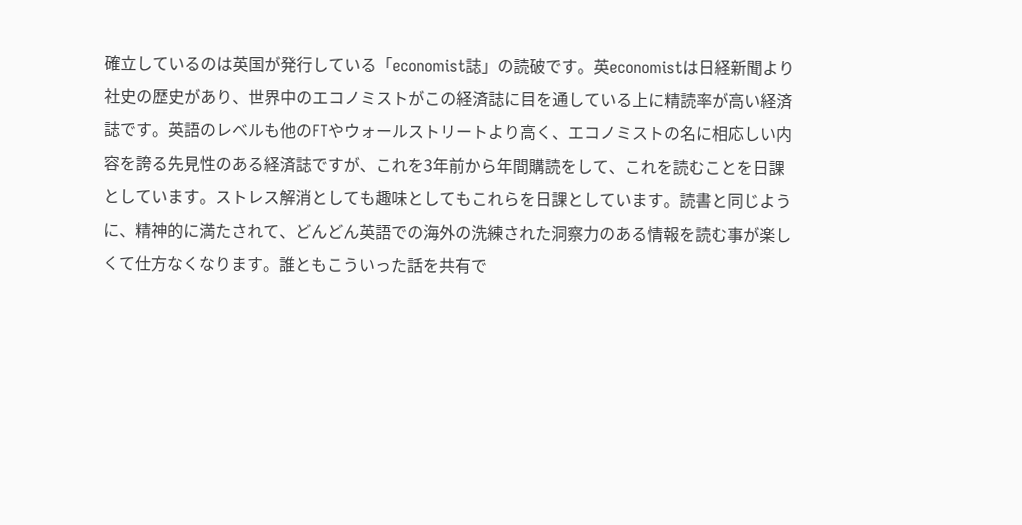確立しているのは英国が発行している「economist誌」の読破です。英economistは日経新聞より社史の歴史があり、世界中のエコノミストがこの経済誌に目を通している上に精読率が高い経済誌です。英語のレベルも他のFTやウォールストリートより高く、エコノミストの名に相応しい内容を誇る先見性のある経済誌ですが、これを3年前から年間購読をして、これを読むことを日課としています。ストレス解消としても趣味としてもこれらを日課としています。読書と同じように、精神的に満たされて、どんどん英語での海外の洗練された洞察力のある情報を読む事が楽しくて仕方なくなります。誰ともこういった話を共有で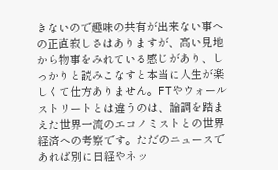きないので趣味の共有が出来ない事への正直寂しさはありますが、高い見地から物事をみれている感じがあり、しっかりと読みこなすと本当に人生が楽しくて仕方ありません。FTやウォールストリートとは違うのは、論調を踏まえた世界一流のエコノミストとの世界経済への考察です。ただのニュースであれば別に日経やネッ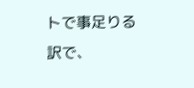トで事足りる訳で、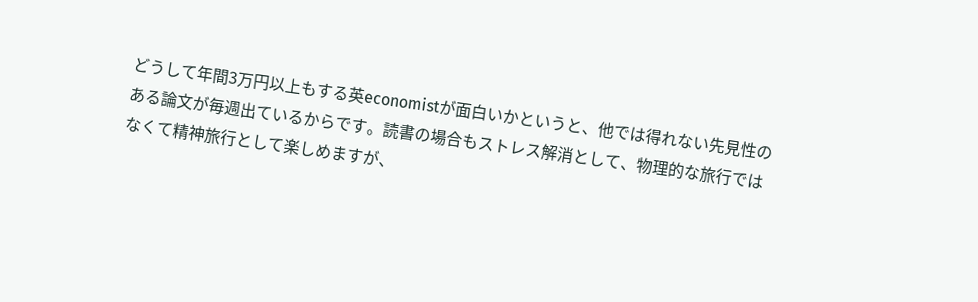どうして年間3万円以上もする英economistが面白いかというと、他では得れない先見性のある論文が毎週出ているからです。読書の場合もストレス解消として、物理的な旅行ではなくて精神旅行として楽しめますが、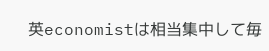英economistは相当集中して毎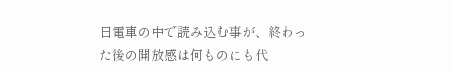日電車の中で読み込む事が、終わった後の開放感は何ものにも代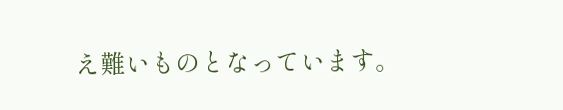え難いものとなっています。